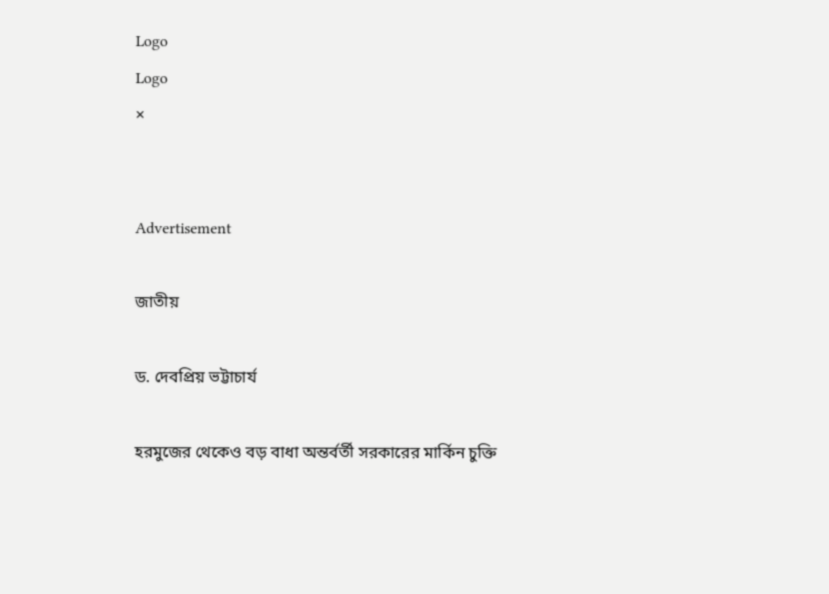Logo
Logo
×


Advertisement

জাতীয়

ড. দেবপ্রিয় ভট্টাচার্য

হরমুজের থেকেও বড় বাধা অন্তর্বর্তী সরকারের মার্কিন চুক্তি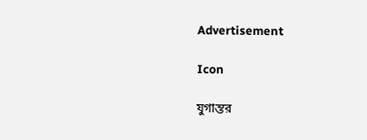Advertisement

Icon

যুগান্তর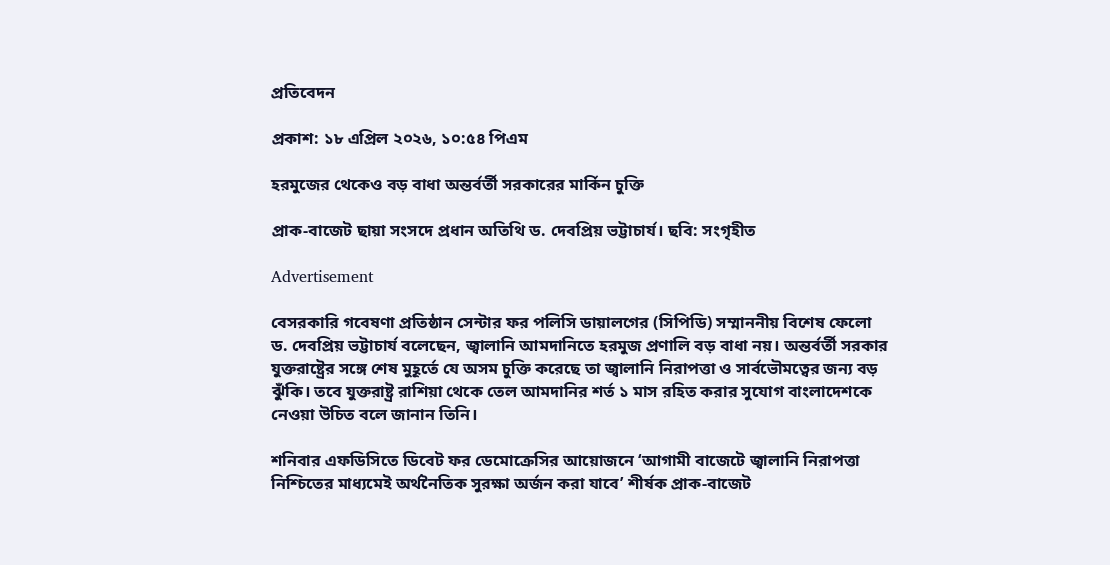প্রতিবেদন

প্রকাশ: ১৮ এপ্রিল ২০২৬, ১০:৫৪ পিএম

হরমুজের থেকেও বড় বাধা অন্তর্বর্তী সরকারের মার্কিন চুক্তি

প্রাক-বাজেট ছায়া সংসদে প্রধান অতিথি ড. দেবপ্রিয় ভট্টাচার্য। ছবি: সংগৃহীত

Advertisement

বেসরকারি গবেষণা প্রতিষ্ঠান সেন্টার ফর পলিসি ডায়ালগের (সিপিডি) সম্মাননীয় বিশেষ ফেলো ড. দেবপ্রিয় ভট্টাচার্য বলেছেন, জ্বালানি আমদানিতে হরমুজ প্রণালি বড় বাধা নয়। অন্তর্বর্তী সরকার যুক্তরাষ্ট্রের সঙ্গে শেষ মুহূর্তে যে অসম চুক্তি করেছে তা জ্বালানি নিরাপত্তা ও সার্বভৌমত্বের জন্য বড় ঝুঁকি। তবে যুক্তরাষ্ট্র রাশিয়া থেকে তেল আমদানির শর্ত ১ মাস রহিত করার সুযোগ বাংলাদেশকে নেওয়া উচিত বলে জানান তিনি।

শনিবার এফডিসিতে ডিবেট ফর ডেমোক্রেসির আয়োজনে ‘আগামী বাজেটে জ্বালানি নিরাপত্তা নিশ্চিতের মাধ্যমেই অর্থনৈতিক সুরক্ষা অর্জন করা যাবে’ শীর্ষক প্রাক-বাজেট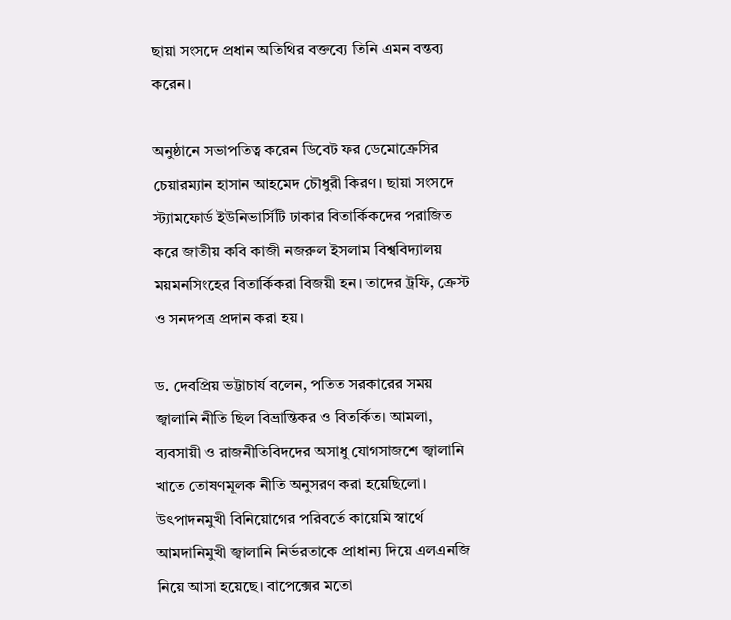ছায়া সংসদে প্রধান অতিথির বক্তব্যে তিনি এমন বন্তব্য করেন।

অনুষ্ঠানে সভাপতিত্ব করেন ডিবেট ফর ডেমোক্রেসির চেয়ারম্যান হাসান আহমেদ চৌধুরী কিরণ। ছায়া সংসদে স্ট্যামফোর্ড ইউনিভার্সিটি ঢাকার বিতার্কিকদের পরাজিত করে জাতীয় কবি কাজী নজরুল ইসলাম বিশ্ববিদ্যালয় ময়মনসিংহের বিতার্কিকরা বিজয়ী হন। তাদের ট্রফি, ক্রেস্ট ও সনদপত্র প্রদান করা হয়।

ড. দেবপ্রিয় ভট্টাচার্য বলেন, পতিত সরকারের সময় জ্বালানি নীতি ছিল বিভ্রান্তিকর ও বিতর্কিত। আমলা, ব্যবসায়ী ও রাজনীতিবিদদের অসাধু যোগসাজশে জ্বালানি খাতে তোষণমূলক নীতি অনুসরণ করা হয়েছিলো। উৎপাদনমুখী বিনিয়োগের পরিবর্তে কায়েমি স্বার্থে আমদানিমুখী জ্বালানি নির্ভরতাকে প্রাধান্য দিয়ে এলএনজি নিয়ে আসা হয়েছে। বাপেক্সের মতো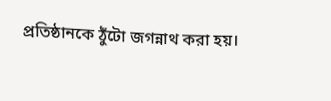প্রতিষ্ঠানকে ঠুঁটো জগন্নাথ করা হয়।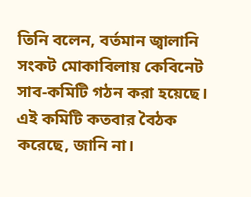তিনি বলেন, বর্তমান জ্বালানি সংকট মোকাবিলায় কেবিনেট সাব-কমিটি গঠন করা হয়েছে। এই কমিটি কতবার বৈঠক করেছে, জানি না।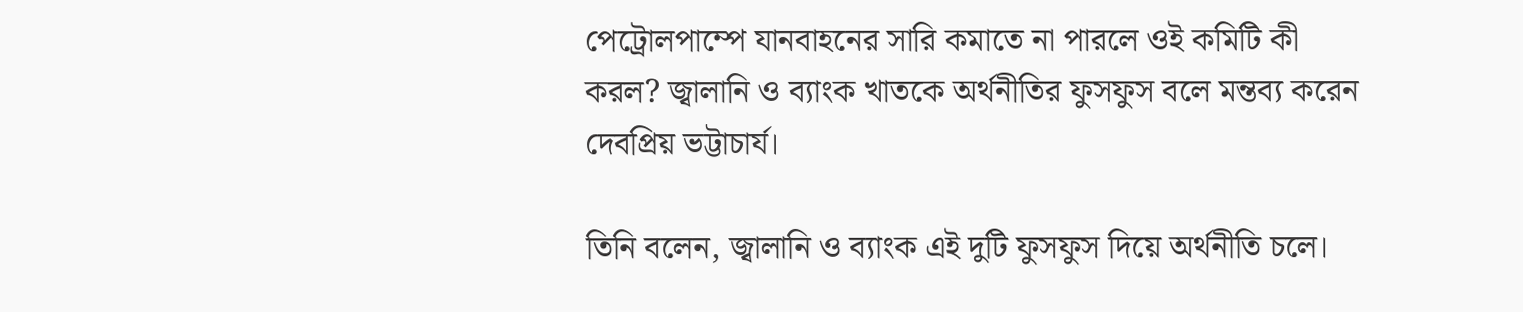পেট্রোলপাম্পে যানবাহনের সারি কমাতে না পারলে ওই কমিটি কী করল? জ্বালানি ও ব্যাংক খাতকে অর্থনীতির ফুসফুস বলে মন্তব্য করেন দেবপ্রিয় ভট্টাচার্য।

তিনি বলেন, জ্বালানি ও ব্যাংক এই দুটি ফুসফুস দিয়ে অর্থনীতি চলে।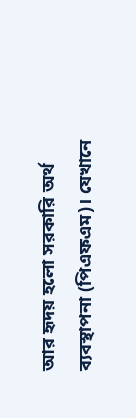আর হৃদয় হলো সরকারি অর্থ ব্যবস্থাপনা (পিএফএম)। যেখানে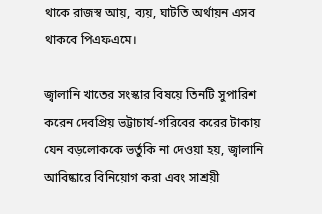থাকে রাজস্ব আয়, ব্যয়, ঘাটতি অর্থায়ন এসব থাকবে পিএফএমে।

জ্বালানি খাতের সংস্কার বিষয়ে তিনটি সুপারিশ করেন দেবপ্রিয় ভট্টাচার্য-গরিবের করের টাকায় যেন বড়লোককে ভর্তুকি না দেওয়া হয়, জ্বালানি আবিষ্কারে বিনিয়োগ করা এবং সাশ্রয়ী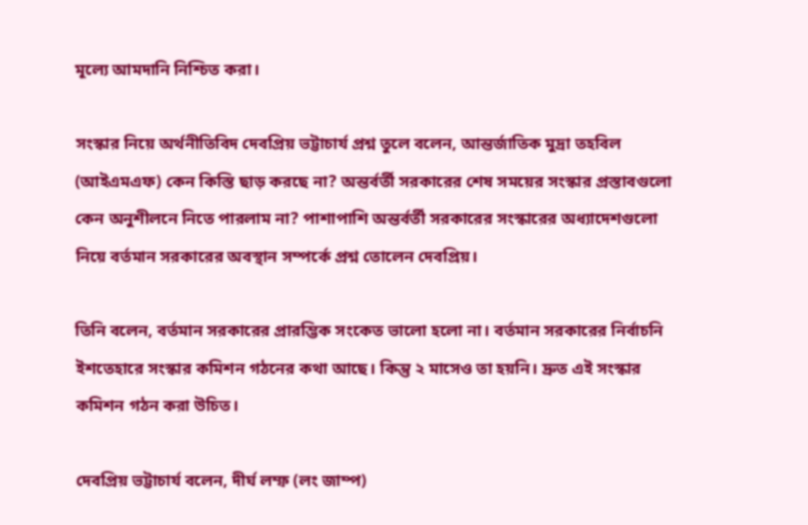মূল্যে আমদানি নিশ্চিত করা।

সংস্কার নিয়ে অর্থনীতিবিদ দেবপ্রিয় ভট্টাচার্য প্রশ্ন তুলে বলেন, আন্তর্জাতিক মুদ্রা তহবিল (আইএমএফ) কেন কিস্তি ছাড় করছে না? অন্তর্বর্তী সরকারের শেষ সময়ের সংস্কার প্রস্তাবগুলো কেন অনুশীলনে নিতে পারলাম না? পাশাপাশি অন্তর্বর্তী সরকারের সংস্কারের অধ্যাদেশগুলো নিয়ে বর্তমান সরকারের অবস্থান সম্পর্কে প্রশ্ন তোলেন দেবপ্রিয়।

তিনি বলেন, বর্তমান সরকারের প্রারম্ভিক সংকেত ভালো হলো না। বর্তমান সরকারের নির্বাচনি ইশতেহারে সংস্কার কমিশন গঠনের কথা আছে। কিন্তু ২ মাসেও তা হয়নি। দ্রুত এই সংস্কার কমিশন গঠন করা উচিত।

দেবপ্রিয় ভট্টাচার্য বলেন, দীর্ঘ লম্ফ (লং জাম্প)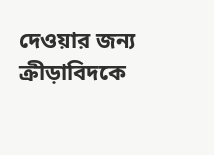দেওয়ার জন্য ক্রীড়াবিদকে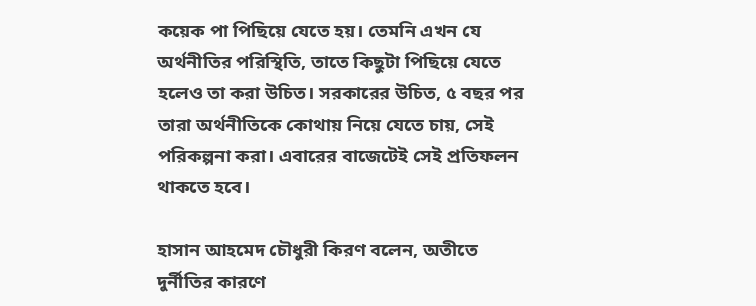কয়েক পা পিছিয়ে যেতে হয়। তেমনি এখন যে অর্থনীতির পরিস্থিতি, তাতে কিছুটা পিছিয়ে যেতে হলেও তা করা উচিত। সরকারের উচিত, ৫ বছর পর তারা অর্থনীতিকে কোথায় নিয়ে যেতে চায়, সেই পরিকল্পনা করা। এবারের বাজেটেই সেই প্রতিফলন থাকতে হবে।

হাসান আহমেদ চৌধুরী কিরণ বলেন, অতীতে দুর্নীতির কারণে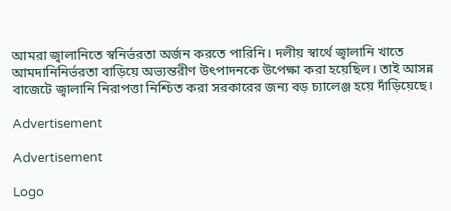আমরা জ্বালানিতে স্বনির্ভরতা অর্জন করতে পারিনি। দলীয় স্বার্থে জ্বালানি খাতে আমদানিনির্ভরতা বাড়িয়ে অভ্যন্তরীণ উৎপাদনকে উপেক্ষা করা হয়েছিল। তাই আসন্ন বাজেটে জ্বালানি নিরাপত্তা নিশ্চিত করা সরকারের জন্য বড় চ্যালেঞ্জ হয়ে দাঁড়িয়েছে।

Advertisement

Advertisement

Logo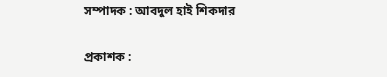সম্পাদক : আবদুল হাই শিকদার

প্রকাশক :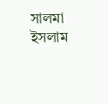সালমা ইসলাম